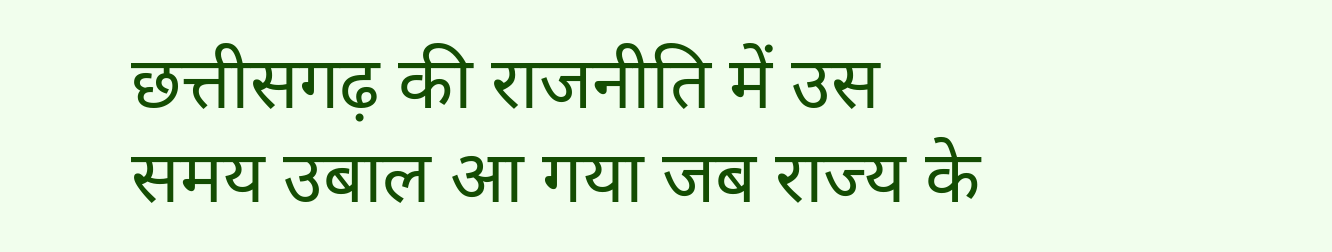छत्तीसगढ़ की राजनीति में उस समय उबाल आ गया जब राज्य के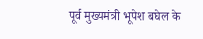पूर्व मुख्यमंत्री भूपेश बघेल के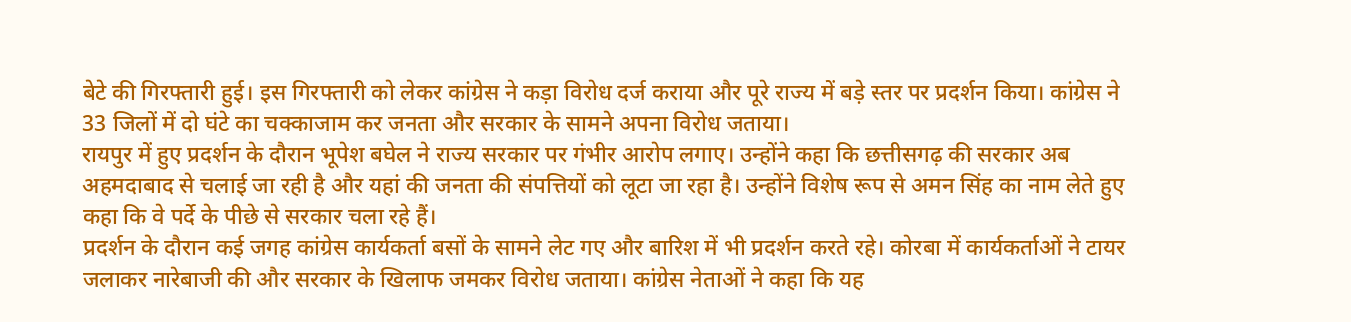बेटे की गिरफ्तारी हुई। इस गिरफ्तारी को लेकर कांग्रेस ने कड़ा विरोध दर्ज कराया और पूरे राज्य में बड़े स्तर पर प्रदर्शन किया। कांग्रेस ने 33 जिलों में दो घंटे का चक्काजाम कर जनता और सरकार के सामने अपना विरोध जताया।
रायपुर में हुए प्रदर्शन के दौरान भूपेश बघेल ने राज्य सरकार पर गंभीर आरोप लगाए। उन्होंने कहा कि छत्तीसगढ़ की सरकार अब अहमदाबाद से चलाई जा रही है और यहां की जनता की संपत्तियों को लूटा जा रहा है। उन्होंने विशेष रूप से अमन सिंह का नाम लेते हुए कहा कि वे पर्दे के पीछे से सरकार चला रहे हैं।
प्रदर्शन के दौरान कई जगह कांग्रेस कार्यकर्ता बसों के सामने लेट गए और बारिश में भी प्रदर्शन करते रहे। कोरबा में कार्यकर्ताओं ने टायर जलाकर नारेबाजी की और सरकार के खिलाफ जमकर विरोध जताया। कांग्रेस नेताओं ने कहा कि यह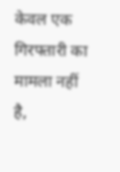केवल एक गिरफ्तारी का मामला नहीं है,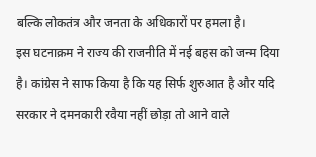बल्कि लोकतंत्र और जनता के अधिकारों पर हमला है।
इस घटनाक्रम ने राज्य की राजनीति में नई बहस को जन्म दिया है। कांग्रेस ने साफ किया है कि यह सिर्फ शुरुआत है और यदि सरकार ने दमनकारी रवैया नहीं छोड़ा तो आने वाले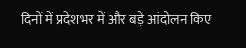दिनों में प्रदेशभर में और बड़े आंदोलन किए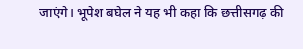जाएंगे। भूपेश बघेल ने यह भी कहा कि छत्तीसगढ़ की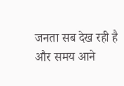जनता सब देख रही है और समय आने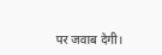पर जवाब देगी।